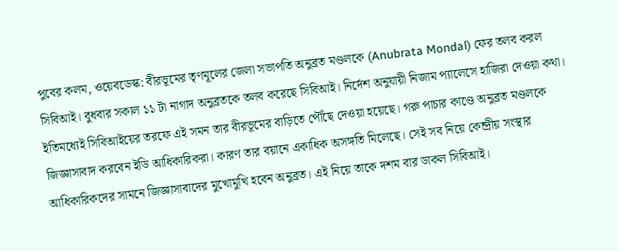পুবের কলম, ওয়েবডেস্ক: বীরভূমের তৃণমূলের জেলা সভাপতি অনুব্রত মণ্ডলকে (Anubrata Mondal) ফের তলব করল সিবিআই। বুধবার সকাল ১১ টা নাগাদ অনুব্রতকে তলব করেছে সিবিআই। নির্দেশ অনুযায়ী নিজাম প্যালেসে হাজিরা দেওয়া কথা। ইতিমধ্যেই সিবিআইয়ের তরফে এই সমন তার বীরভূমের বাড়িতে পৌঁছে দেওয়া হয়েছে। গরু পাচার কাণ্ডে অনুব্রত মণ্ডলকে জিজ্ঞাসাবাদ করবেন ইডি আধিকারিকরা। কারণ তার বয়ানে একাধিক অসঙ্গতি মিলেছে। সেই সব নিয়ে কেন্দ্রীয় সংস্থার আধিকারিকদের সামনে জিজ্ঞাসাবাদের মুখোমুখি হবেন অনুব্রত। এই নিয়ে তাকে দশম বার ডাকল সিবিআই।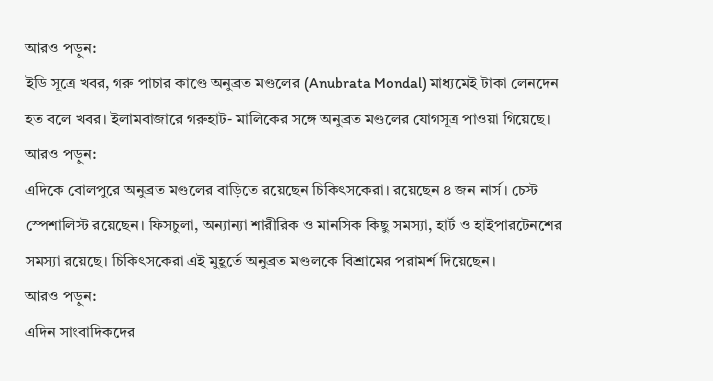আরও পড়ুন:
ইডি সূত্রে খবর, গরু পাচার কাণ্ডে অনুব্রত মণ্ডলের (Anubrata Mondal) মাধ্যমেই টাকা লেনদেন হত বলে খবর। ইলামবাজারে গরুহাট- মালিকের সঙ্গে অনুব্রত মণ্ডলের যোগসূত্র পাওয়া গিয়েছে।
আরও পড়ুন:
এদিকে বোলপুরে অনুব্রত মণ্ডলের বাড়িতে রয়েছেন চিকিৎসকেরা। রয়েছেন ৪ জন নার্স। চেস্ট স্পেশালিস্ট রয়েছেন। ফিসচুলা, অন্যান্যা শারীরিক ও মানসিক কিছু সমস্যা, হার্ট ও হাইপারটেনশের সমস্যা রয়েছে। চিকিৎসকেরা এই মুহূর্তে অনুব্রত মণ্ডলকে বিশ্রামের পরামর্শ দিয়েছেন।
আরও পড়ুন:
এদিন সাংবাদিকদের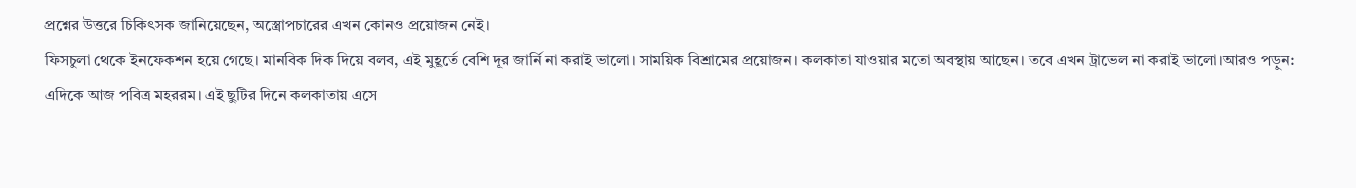প্রশ্নের উত্তরে চিকিৎসক জানিয়েছেন, অস্ত্রোপচারের এখন কোনও প্রয়োজন নেই।
ফিসচুলা থেকে ইনফেকশন হয়ে গেছে। মানবিক দিক দিয়ে বলব, এই মুহূর্তে বেশি দূর জার্নি না করাই ভালো। সাময়িক বিশ্রামের প্রয়োজন। কলকাতা যাওয়ার মতো অবস্থায় আছেন। তবে এখন ট্রাভেল না করাই ভালো।আরও পড়ুন:
এদিকে আজ পবিত্র মহররম। এই ছুটির দিনে কলকাতায় এসে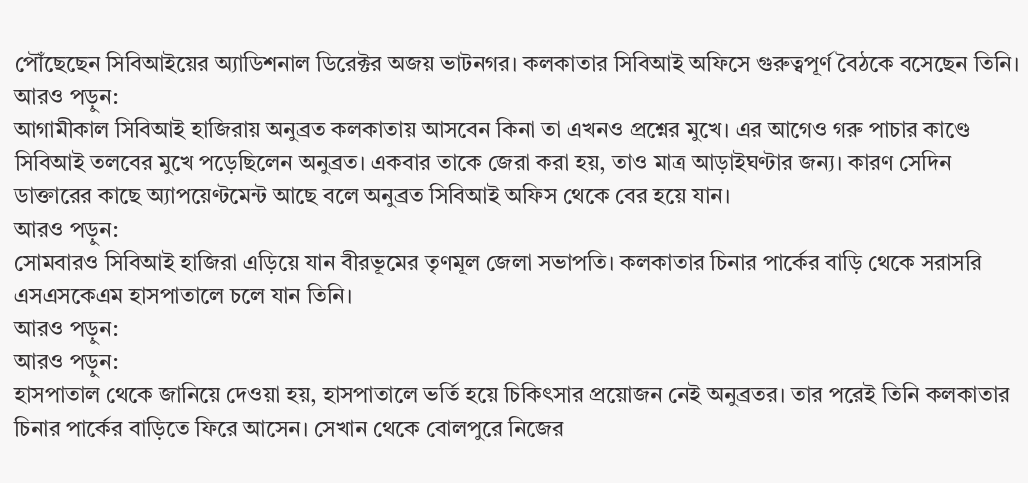পৌঁছেছেন সিবিআইয়ের অ্যাডিশনাল ডিরেক্টর অজয় ভাটনগর। কলকাতার সিবিআই অফিসে গুরুত্বপূর্ণ বৈঠকে বসেছেন তিনি।
আরও পড়ুন:
আগামীকাল সিবিআই হাজিরায় অনুব্রত কলকাতায় আসবেন কিনা তা এখনও প্রশ্নের মুখে। এর আগেও গরু পাচার কাণ্ডে সিবিআই তলবের মুখে পড়েছিলেন অনুব্রত। একবার তাকে জেরা করা হয়, তাও মাত্র আড়াইঘণ্টার জন্য। কারণ সেদিন ডাক্তারের কাছে অ্যাপয়েণ্টমেন্ট আছে বলে অনুব্রত সিবিআই অফিস থেকে বের হয়ে যান।
আরও পড়ুন:
সোমবারও সিবিআই হাজিরা এড়িয়ে যান বীরভূমের তৃণমূল জেলা সভাপতি। কলকাতার চিনার পার্কের বাড়ি থেকে সরাসরি এসএসকেএম হাসপাতালে চলে যান তিনি।
আরও পড়ুন:
আরও পড়ুন:
হাসপাতাল থেকে জানিয়ে দেওয়া হয়, হাসপাতালে ভর্তি হয়ে চিকিৎসার প্রয়োজন নেই অনুব্রতর। তার পরেই তিনি কলকাতার চিনার পার্কের বাড়িতে ফিরে আসেন। সেখান থেকে বোলপুরে নিজের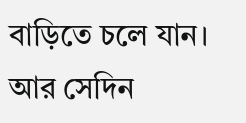বাড়িতে চলে যান। আর সেদিন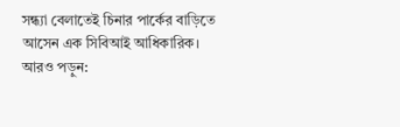সন্ধ্যা বেলাতেই চিনার পার্কের বাড়িতে আসেন এক সিবিআই আধিকারিক।
আরও পড়ুন: